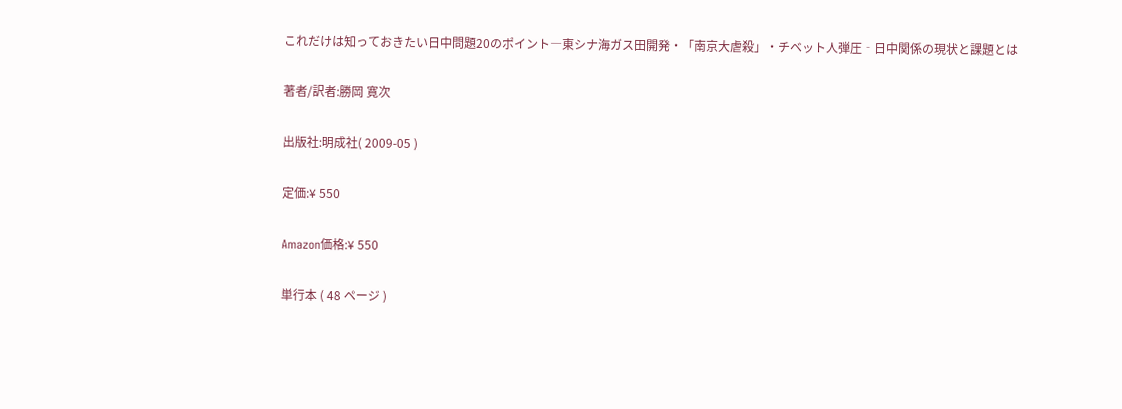これだけは知っておきたい日中問題20のポイント―東シナ海ガス田開発・「南京大虐殺」・チベット人弾圧‐日中関係の現状と課題とは

著者/訳者:勝岡 寛次

出版社:明成社( 2009-05 )

定価:¥ 550

Amazon価格:¥ 550

単行本 ( 48 ページ )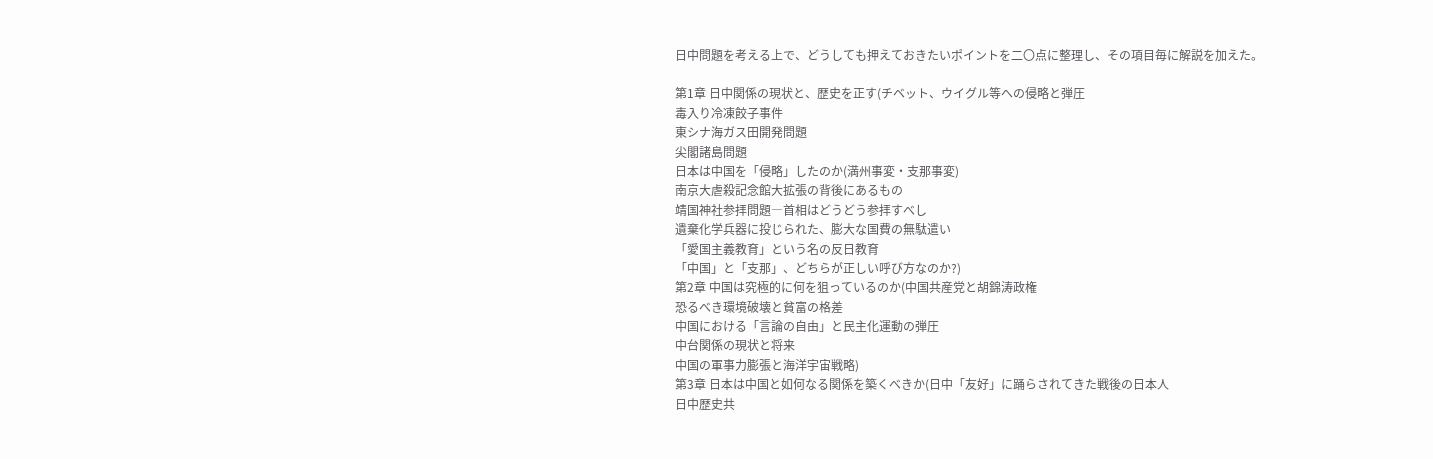日中問題を考える上で、どうしても押えておきたいポイントを二〇点に整理し、その項目毎に解説を加えた。

第1章 日中関係の現状と、歴史を正す(チベット、ウイグル等への侵略と弾圧
毒入り冷凍餃子事件
東シナ海ガス田開発問題
尖閣諸島問題
日本は中国を「侵略」したのか(満州事変・支那事変)
南京大虐殺記念館大拡張の背後にあるもの
靖国神社参拝問題―首相はどうどう参拝すべし
遺棄化学兵器に投じられた、膨大な国費の無駄遣い
「愛国主義教育」という名の反日教育
「中国」と「支那」、どちらが正しい呼び方なのか?)
第2章 中国は究極的に何を狙っているのか(中国共産党と胡錦涛政権
恐るべき環境破壊と貧富の格差
中国における「言論の自由」と民主化運動の弾圧
中台関係の現状と将来
中国の軍事力膨張と海洋宇宙戦略)
第3章 日本は中国と如何なる関係を築くべきか(日中「友好」に踊らされてきた戦後の日本人
日中歴史共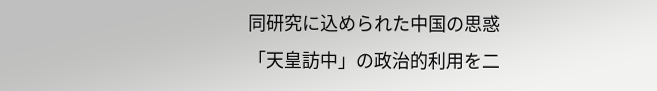同研究に込められた中国の思惑
「天皇訪中」の政治的利用を二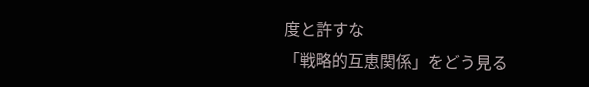度と許すな
「戦略的互恵関係」をどう見る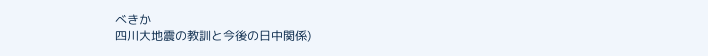べきか
四川大地震の教訓と今後の日中関係)